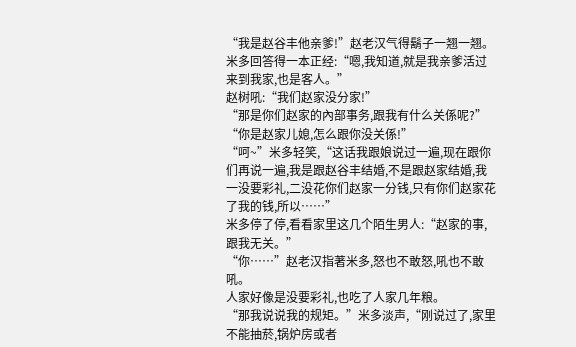“我是赵谷丰他亲爹!”赵老汉气得鬍子一翘一翘。
米多回答得一本正经:“嗯,我知道,就是我亲爹活过来到我家,也是客人。”
赵树吼:“我们赵家没分家!”
“那是你们赵家的內部事务,跟我有什么关係呢?”
“你是赵家儿媳,怎么跟你没关係!”
“呵~”米多轻笑,“这话我跟娘说过一遍,现在跟你们再说一遍,我是跟赵谷丰结婚,不是跟赵家结婚,我一没要彩礼,二没花你们赵家一分钱,只有你们赵家花了我的钱,所以……”
米多停了停,看看家里这几个陌生男人:“赵家的事,跟我无关。”
“你……”赵老汉指著米多,怒也不敢怒,吼也不敢吼。
人家好像是没要彩礼,也吃了人家几年粮。
“那我说说我的规矩。”米多淡声,“刚说过了,家里不能抽菸,锅炉房或者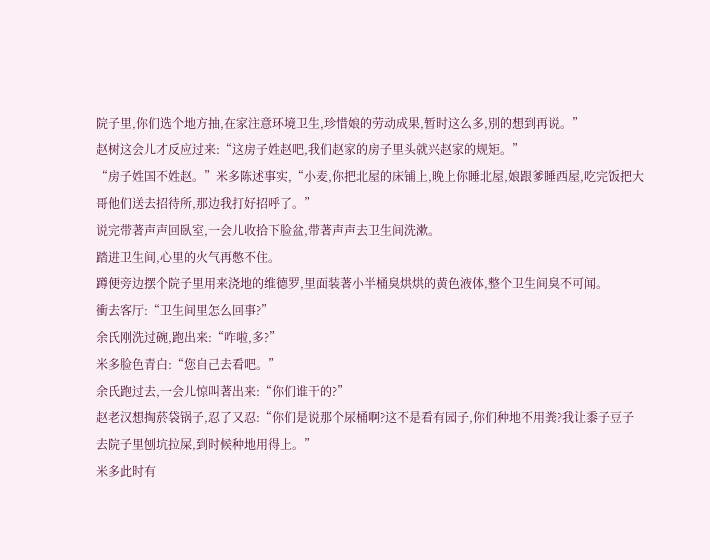院子里,你们选个地方抽,在家注意环境卫生,珍惜娘的劳动成果,暂时这么多,別的想到再说。”
赵树这会儿才反应过来:“这房子姓赵吧,我们赵家的房子里头就兴赵家的规矩。”
“房子姓国不姓赵。”米多陈述事实,“小麦,你把北屋的床铺上,晚上你睡北屋,娘跟爹睡西屋,吃完饭把大哥他们送去招待所,那边我打好招呼了。”
说完带著声声回臥室,一会儿收拾下脸盆,带著声声去卫生间洗漱。
踏进卫生间,心里的火气再憋不住。
蹲便旁边摆个院子里用来浇地的维德罗,里面装著小半桶臭烘烘的黄色液体,整个卫生间臭不可闻。
衝去客厅:“卫生间里怎么回事?”
余氏刚洗过碗,跑出来:“咋啦,多?”
米多脸色青白:“您自己去看吧。”
余氏跑过去,一会儿惊叫著出来:“你们谁干的?”
赵老汉想掏菸袋锅子,忍了又忍:“你们是说那个尿桶啊?这不是看有园子,你们种地不用粪?我让黍子豆子去院子里刨坑拉屎,到时候种地用得上。”
米多此时有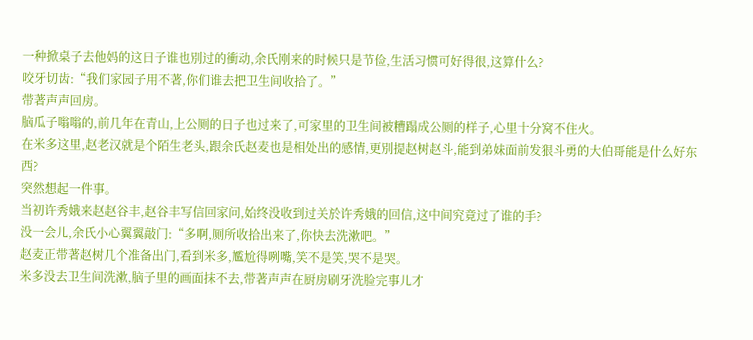一种掀桌子去他妈的这日子谁也別过的衝动,余氏刚来的时候只是节俭,生活习惯可好得很,这算什么?
咬牙切齿:“我们家园子用不著,你们谁去把卫生间收拾了。”
带著声声回房。
脑瓜子嗡嗡的,前几年在青山,上公厕的日子也过来了,可家里的卫生间被糟蹋成公厕的样子,心里十分窝不住火。
在米多这里,赵老汉就是个陌生老头,跟余氏赵麦也是相处出的感情,更別提赵树赵斗,能到弟妹面前发狠斗勇的大伯哥能是什么好东西?
突然想起一件事。
当初许秀娥来赵赵谷丰,赵谷丰写信回家问,始终没收到过关於许秀娥的回信,这中间究竟过了谁的手?
没一会儿,余氏小心翼翼敲门:“多啊,厕所收拾出来了,你快去洗漱吧。”
赵麦正带著赵树几个准备出门,看到米多,尷尬得咧嘴,笑不是笑,哭不是哭。
米多没去卫生间洗漱,脑子里的画面抹不去,带著声声在厨房刷牙洗脸完事儿才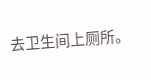去卫生间上厕所。